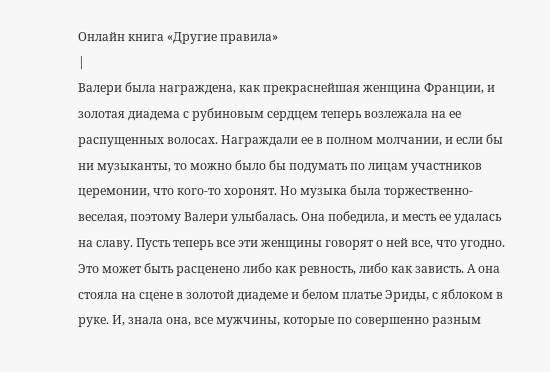Онлайн книга «Другие правила»
|
Валери была награждена, как прекраснейшая женщина Франции, и золотая диадема с рубиновым сердцем теперь возлежала на ее распущенных волосах. Награждали ее в полном молчании, и если бы ни музыканты, то можно было бы подумать по лицам участников церемонии, что кого-то хоронят. Но музыка была торжественно-веселая, поэтому Валери улыбалась. Она победила, и месть ее удалась на славу. Пусть теперь все эти женщины говорят о ней все, что угодно. Это может быть расценено либо как ревность, либо как зависть. А она стояла на сцене в золотой диадеме и белом платье Эриды, с яблоком в руке. И, знала она, все мужчины, которые по совершенно разным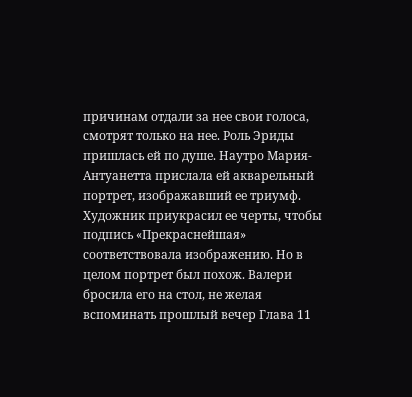причинам отдали за нее свои голоса, смотрят только на нее. Роль Эриды пришлась ей по душе. Наутро Мария-Антуанетта прислала ей акварельный портрет, изображавший ее триумф. Художник приукрасил ее черты, чтобы подпись «Прекраснейшая» соответствовала изображению. Но в целом портрет был похож. Валери бросила его на стол, не желая вспоминать прошлый вечер Глава 11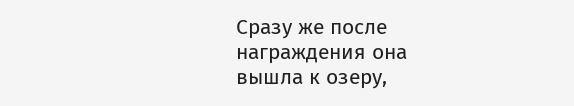Сразу же после награждения она вышла к озеру,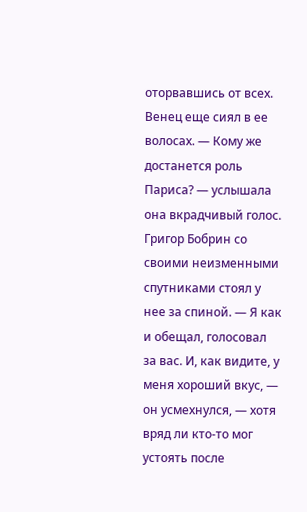оторвавшись от всех. Венец еще сиял в ее волосах. — Кому же достанется роль Париса? — услышала она вкрадчивый голос. Григор Бобрин со своими неизменными спутниками стоял у нее за спиной. — Я как и обещал, голосовал за вас. И, как видите, у меня хороший вкус, — он усмехнулся, — хотя вряд ли кто-то мог устоять после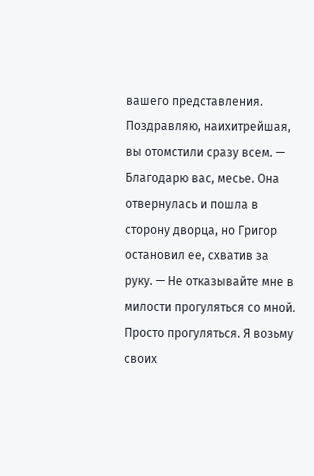вашего представления. Поздравляю, наихитрейшая, вы отомстили сразу всем. — Благодарю вас, месье. Она отвернулась и пошла в сторону дворца, но Григор остановил ее, схватив за руку. — Не отказывайте мне в милости прогуляться со мной. Просто прогуляться. Я возьму своих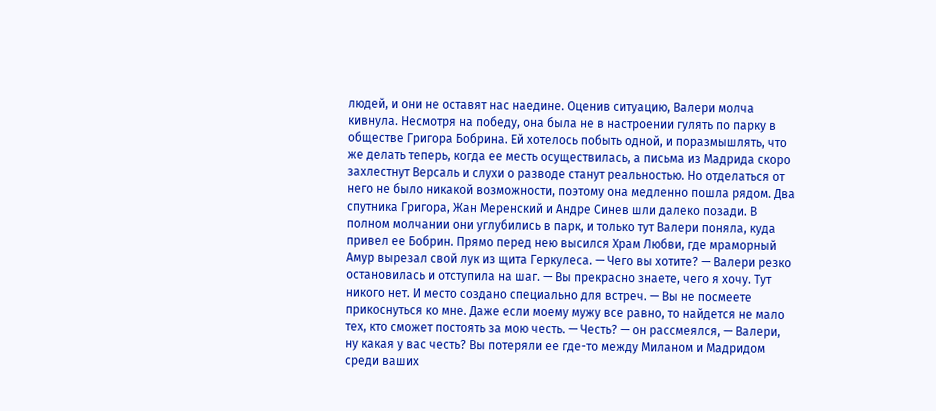людей, и они не оставят нас наедине. Оценив ситуацию, Валери молча кивнула. Несмотря на победу, она была не в настроении гулять по парку в обществе Григора Бобрина. Ей хотелось побыть одной, и поразмышлять, что же делать теперь, когда ее месть осуществилась, а письма из Мадрида скоро захлестнут Версаль и слухи о разводе станут реальностью. Но отделаться от него не было никакой возможности, поэтому она медленно пошла рядом. Два спутника Григора, Жан Меренский и Андре Синев шли далеко позади. В полном молчании они углубились в парк, и только тут Валери поняла, куда привел ее Бобрин. Прямо перед нею высился Храм Любви, где мраморный Амур вырезал свой лук из щита Геркулеса. — Чего вы хотите? — Валери резко остановилась и отступила на шаг. — Вы прекрасно знаете, чего я хочу. Тут никого нет. И место создано специально для встреч. — Вы не посмеете прикоснуться ко мне. Даже если моему мужу все равно, то найдется не мало тех, кто сможет постоять за мою честь. — Честь? — он рассмеялся, — Валери, ну какая у вас честь? Вы потеряли ее где-то между Миланом и Мадридом среди ваших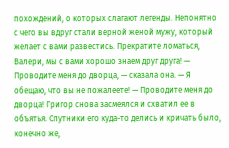похождений, о которых слагают легенды. Непонятно с чего вы вдруг стали верной женой мужу, который желает с вами развестись. Прекратите ломаться, Валери, мы с вами хорошо знаем друг друга! — Проводите меня до дворца, — сказала она. — Я обещаю, что вы не пожалеете! — Проводите меня до дворца! Григор снова засмеялся и схватил ее в объятья. Спутники его куда-то делись и кричать было, конечно же,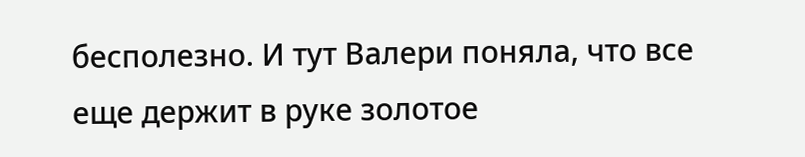бесполезно. И тут Валери поняла, что все еще держит в руке золотое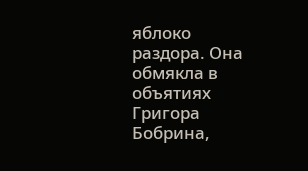яблоко раздора. Она обмякла в объятиях Григора Бобрина,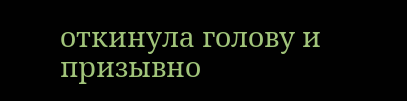откинула голову и призывно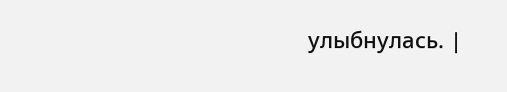улыбнулась. |